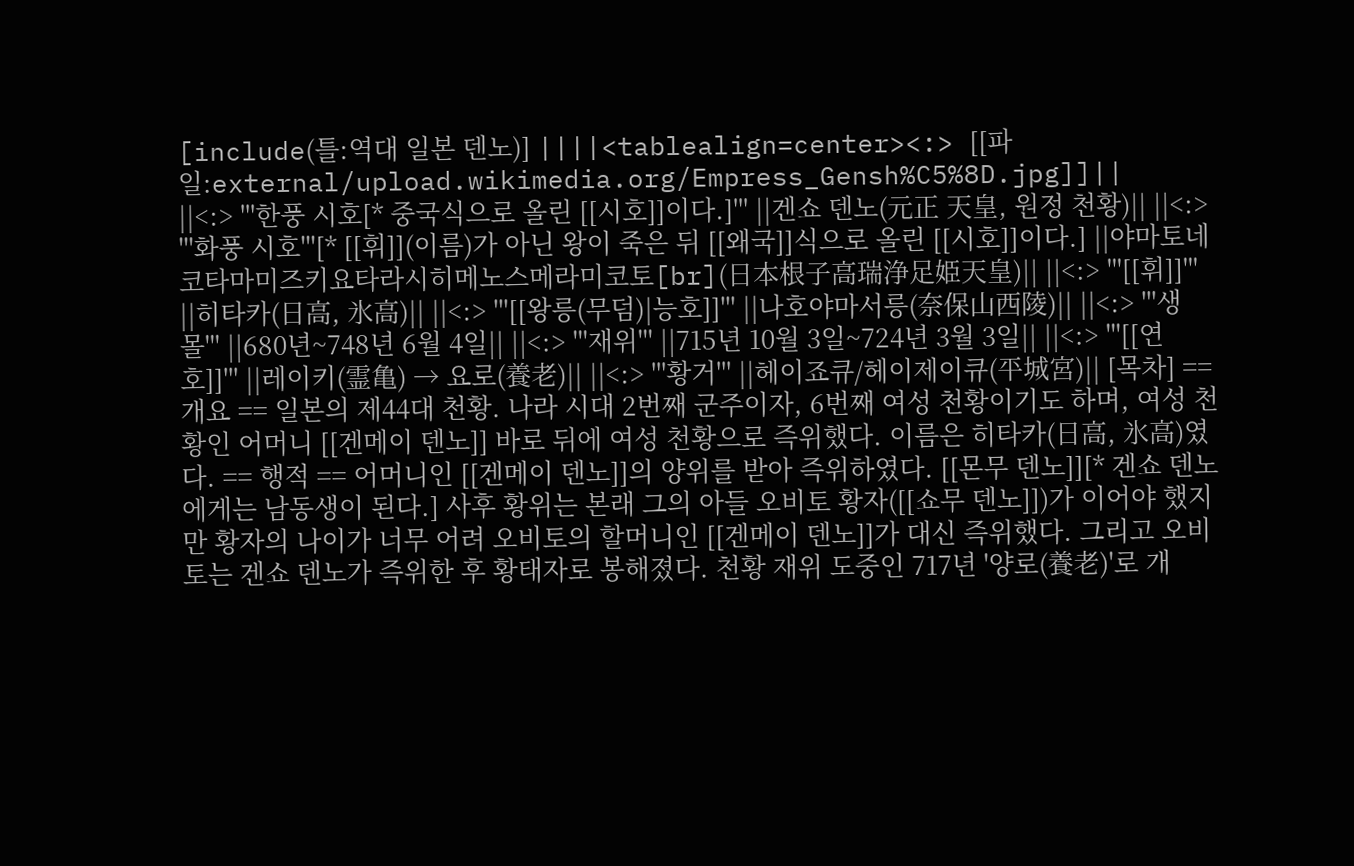[include(틀:역대 일본 덴노)] ||||<tablealign=center><:> [[파일:external/upload.wikimedia.org/Empress_Gensh%C5%8D.jpg]]|| ||<:> '''한풍 시호[* 중국식으로 올린 [[시호]]이다.]''' ||겐쇼 덴노(元正 天皇, 원정 천황)|| ||<:> '''화풍 시호'''[* [[휘]](이름)가 아닌 왕이 죽은 뒤 [[왜국]]식으로 올린 [[시호]]이다.] ||야마토네코타마미즈키요타라시히메노스메라미코토[br](日本根子高瑞浄足姫天皇)|| ||<:> '''[[휘]]''' ||히타카(日高, 氷高)|| ||<:> '''[[왕릉(무덤)|능호]]''' ||나호야마서릉(奈保山西陵)|| ||<:> '''생몰''' ||680년~748년 6월 4일|| ||<:> '''재위''' ||715년 10월 3일~724년 3월 3일|| ||<:> '''[[연호]]''' ||레이키(霊亀) → 요로(養老)|| ||<:> '''황거''' ||헤이죠큐/헤이제이큐(平城宮)|| [목차] == 개요 == 일본의 제44대 천황. 나라 시대 2번째 군주이자, 6번째 여성 천황이기도 하며, 여성 천황인 어머니 [[겐메이 덴노]] 바로 뒤에 여성 천황으로 즉위했다. 이름은 히타카(日高, 氷高)였다. == 행적 == 어머니인 [[겐메이 덴노]]의 양위를 받아 즉위하였다. [[몬무 덴노]][* 겐쇼 덴노에게는 남동생이 된다.] 사후 황위는 본래 그의 아들 오비토 황자([[쇼무 덴노]])가 이어야 했지만 황자의 나이가 너무 어려 오비토의 할머니인 [[겐메이 덴노]]가 대신 즉위했다. 그리고 오비토는 겐쇼 덴노가 즉위한 후 황태자로 봉해졌다. 천황 재위 도중인 717년 '양로(養老)'로 개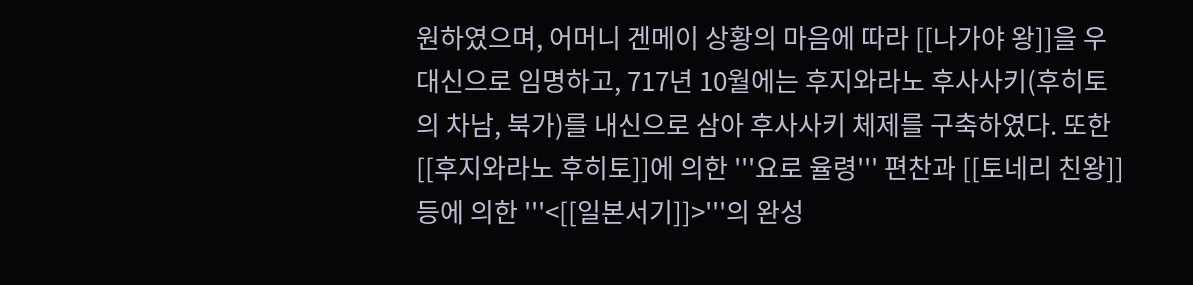원하였으며, 어머니 겐메이 상황의 마음에 따라 [[나가야 왕]]을 우대신으로 임명하고, 717년 10월에는 후지와라노 후사사키(후히토의 차남, 북가)를 내신으로 삼아 후사사키 체제를 구축하였다. 또한 [[후지와라노 후히토]]에 의한 '''요로 율령''' 편찬과 [[토네리 친왕]] 등에 의한 '''<[[일본서기]]>'''의 완성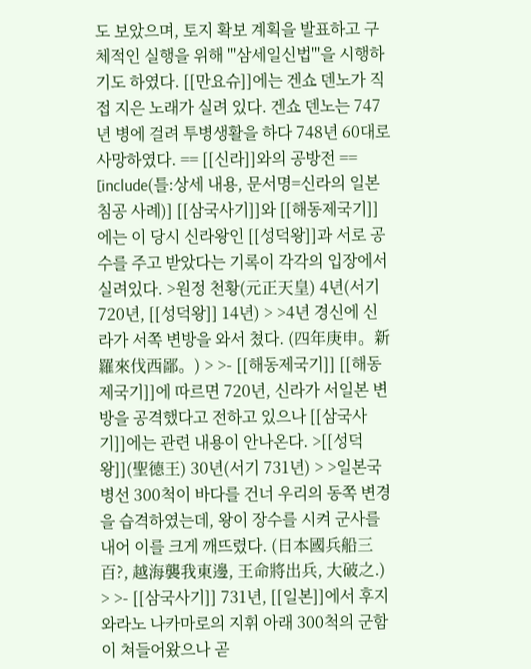도 보았으며, 토지 확보 계획을 발표하고 구체적인 실행을 위해 '''삼세일신법'''을 시행하기도 하였다. [[만요슈]]에는 겐쇼 덴노가 직접 지은 노래가 실려 있다. 겐쇼 덴노는 747년 병에 걸려 투병생활을 하다 748년 60대로 사망하였다. == [[신라]]와의 공방전 == [include(틀:상세 내용, 문서명=신라의 일본 침공 사례)] [[삼국사기]]와 [[해동제국기]]에는 이 당시 신라왕인 [[성덕왕]]과 서로 공수를 주고 받았다는 기록이 각각의 입장에서 실려있다. >원정 천황(元正天皇) 4년(서기 720년, [[성덕왕]] 14년) > >4년 경신에 신라가 서쪽 변방을 와서 쳤다. (四年庚申。新羅來伐西鄙。) > >- [[해동제국기]] [[해동제국기]]에 따르면 720년, 신라가 서일본 변방을 공격했다고 전하고 있으나 [[삼국사기]]에는 관련 내용이 안나온다. >[[성덕왕]](聖德王) 30년(서기 731년) > >일본국 병선 300척이 바다를 건너 우리의 동쪽 변경을 습격하였는데, 왕이 장수를 시켜 군사를 내어 이를 크게 깨뜨렸다. (日本國兵船三百?, 越海襲我東邊, 王命將出兵, 大破之.) > >- [[삼국사기]] 731년, [[일본]]에서 후지와라노 나카마로의 지휘 아래 300척의 군함이 쳐들어왔으나 곧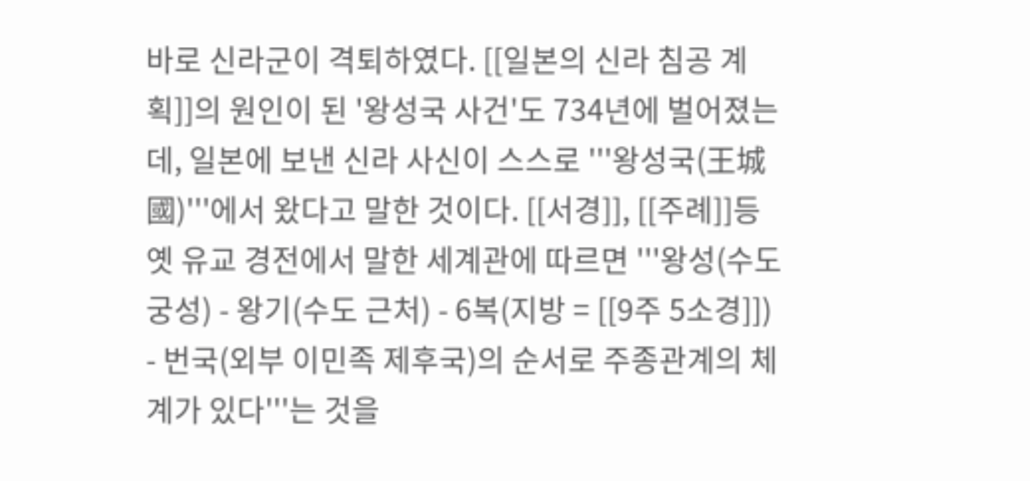바로 신라군이 격퇴하였다. [[일본의 신라 침공 계획]]의 원인이 된 '왕성국 사건'도 734년에 벌어졌는데, 일본에 보낸 신라 사신이 스스로 '''왕성국(王城國)'''에서 왔다고 말한 것이다. [[서경]], [[주례]]등 옛 유교 경전에서 말한 세계관에 따르면 '''왕성(수도 궁성) - 왕기(수도 근처) - 6복(지방 = [[9주 5소경]]) - 번국(외부 이민족 제후국)의 순서로 주종관계의 체계가 있다'''는 것을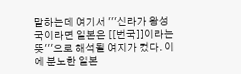말하는데 여기서 '''신라가 왕성국이라면 일본은 [[번국]]이라는 뜻'''으로 해석될 여지가 컸다. 이에 분노한 일본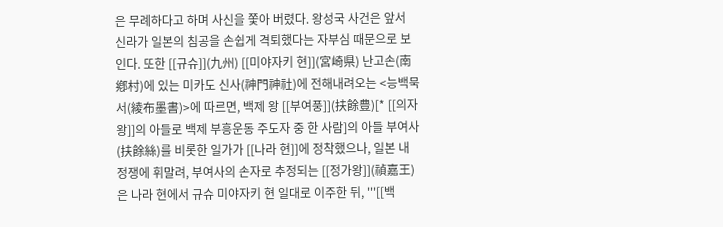은 무례하다고 하며 사신을 쫓아 버렸다. 왕성국 사건은 앞서 신라가 일본의 침공을 손쉽게 격퇴했다는 자부심 때문으로 보인다. 또한 [[규슈]](九州) [[미야자키 현]](宮崎県) 난고손(南鄕村)에 있는 미카도 신사(神門神社)에 전해내려오는 <능백묵서(綾布墨書)>에 따르면, 백제 왕 [[부여풍]](扶餘豊)[* [[의자왕]]의 아들로 백제 부흥운동 주도자 중 한 사람]의 아들 부여사(扶餘絲)를 비롯한 일가가 [[나라 현]]에 정착했으나, 일본 내 정쟁에 휘말려, 부여사의 손자로 추정되는 [[정가왕]](禎嘉王)은 나라 현에서 규슈 미야자키 현 일대로 이주한 뒤, '''[[백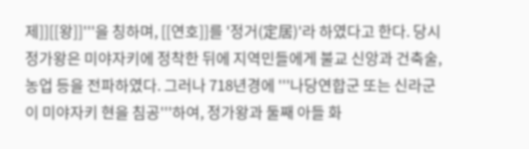제]][[왕]]'''을 칭하며, [[연호]]를 '정거(定居)'라 하였다고 한다. 당시 정가왕은 미야자키에 정착한 뒤에 지역민들에게 불교 신앙과 건축술, 농업 등을 전파하였다. 그러나 718년경에 '''나당연합군 또는 신라군이 미야자키 현을 침공'''하여, 정가왕과 둘째 아들 화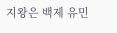지왕은 백제 유민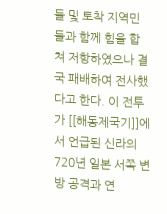들 및 토착 지역민들과 함께 힘을 합쳐 저항하였으나 결국 패배하여 전사했다고 한다. 이 전투가 [[해동제국기]]에서 언급된 신라의 720년 일본 서쪽 변방 공격과 연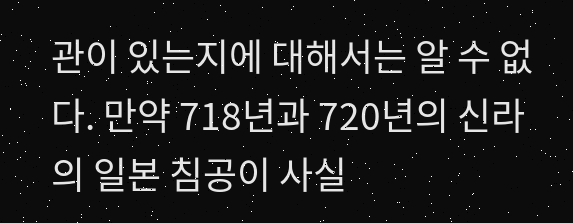관이 있는지에 대해서는 알 수 없다. 만약 718년과 720년의 신라의 일본 침공이 사실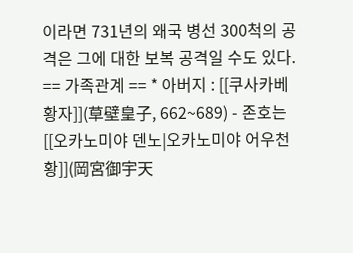이라면 731년의 왜국 병선 300척의 공격은 그에 대한 보복 공격일 수도 있다. == 가족관계 == * 아버지 : [[쿠사카베 황자]](草壁皇子, 662~689) - 존호는 [[오카노미야 덴노|오카노미야 어우천황]](岡宮御宇天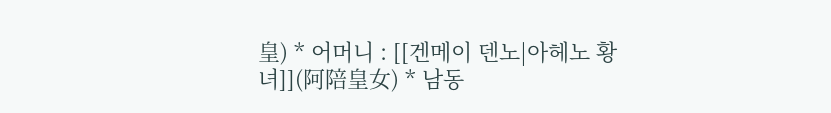皇) * 어머니 : [[겐메이 덴노|아헤노 황녀]](阿陪皇女) * 남동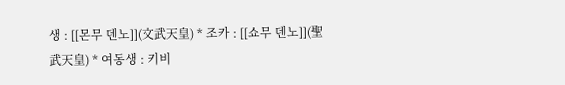생 : [[몬무 덴노]](文武天皇) * 조카 : [[쇼무 덴노]](聖武天皇) * 여동생 : 키비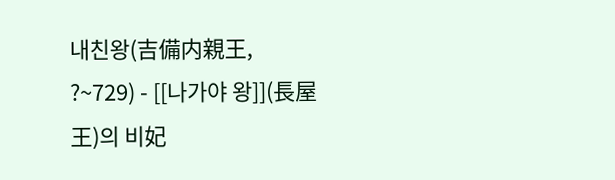내친왕(吉備内親王, ?~729) - [[나가야 왕]](長屋王)의 비妃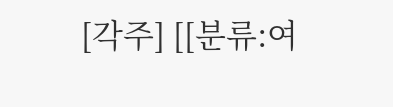[각주] [[분류:여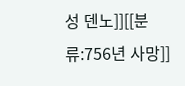성 덴노]][[분류:756년 사망]]